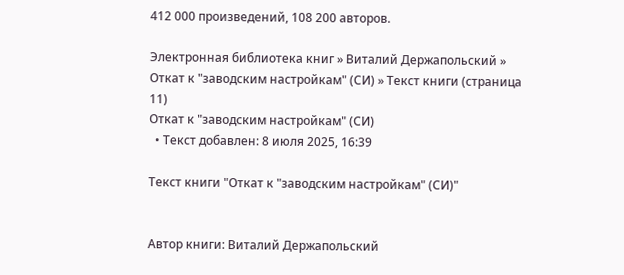412 000 произведений, 108 200 авторов.

Электронная библиотека книг » Виталий Держапольский » Откат к "заводским настройкам" (СИ) » Текст книги (страница 11)
Откат к "заводским настройкам" (СИ)
  • Текст добавлен: 8 июля 2025, 16:39

Текст книги "Откат к "заводским настройкам" (СИ)"


Автор книги: Виталий Держапольский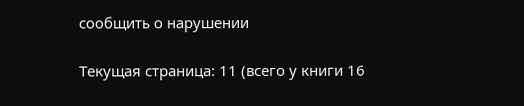сообщить о нарушении

Текущая страница: 11 (всего у книги 16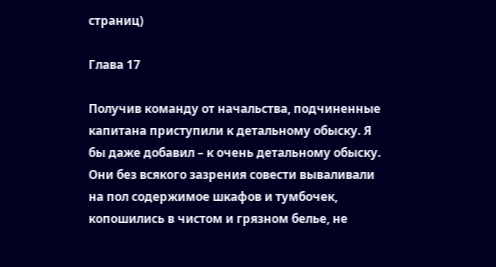страниц)

Глава 17

Получив команду от начальства, подчиненные капитана приступили к детальному обыску. Я бы даже добавил – к очень детальному обыску. Они без всякого зазрения совести вываливали на пол содержимое шкафов и тумбочек, копошились в чистом и грязном белье, не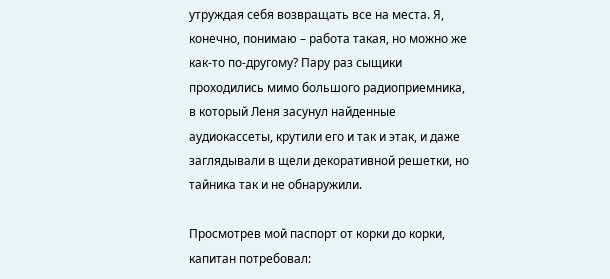утруждая себя возвращать все на места. Я, конечно, понимаю – работа такая, но можно же как-то по-другому? Пару раз сыщики проходились мимо большого радиоприемника, в который Леня засунул найденные аудиокассеты, крутили его и так и этак, и даже заглядывали в щели декоративной решетки, но тайника так и не обнаружили.

Просмотрев мой паспорт от корки до корки, капитан потребовал: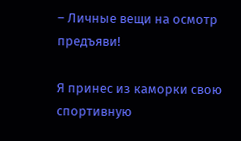– Личные вещи на осмотр предъяви!

Я принес из каморки свою спортивную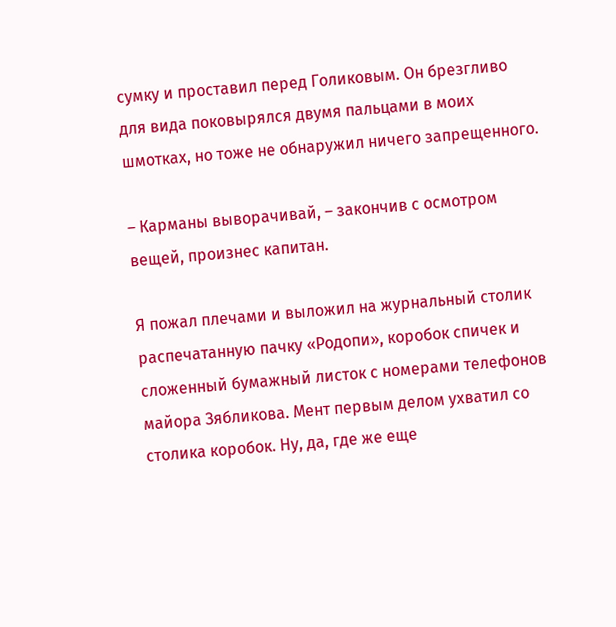сумку и проставил перед Голиковым. Он брезгливо для вида поковырялся двумя пальцами в моих шмотках, но тоже не обнаружил ничего запрещенного.

– Карманы выворачивай, – закончив с осмотром вещей, произнес капитан.

Я пожал плечами и выложил на журнальный столик распечатанную пачку «Родопи», коробок спичек и сложенный бумажный листок с номерами телефонов майора Зябликова. Мент первым делом ухватил со столика коробок. Ну, да, где же еще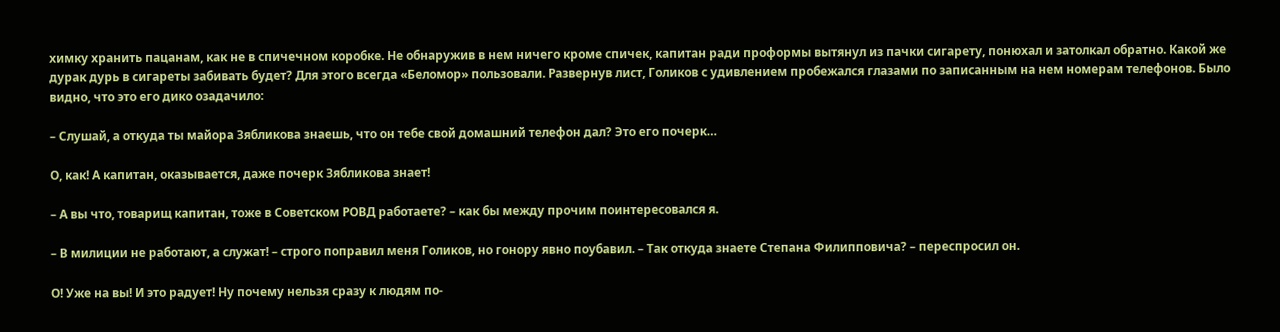химку хранить пацанам, как не в спичечном коробке. Не обнаружив в нем ничего кроме спичек, капитан ради проформы вытянул из пачки сигарету, понюхал и затолкал обратно. Какой же дурак дурь в сигареты забивать будет? Для этого всегда «Беломор» пользовали. Развернув лист, Голиков с удивлением пробежался глазами по записанным на нем номерам телефонов. Было видно, что это его дико озадачило:

– Слушай, а откуда ты майора Зябликова знаешь, что он тебе свой домашний телефон дал? Это его почерк…

О, как! А капитан, оказывается, даже почерк Зябликова знает!

– А вы что, товарищ капитан, тоже в Советском РОВД работаете? – как бы между прочим поинтересовался я.

– В милиции не работают, а служат! – строго поправил меня Голиков, но гонору явно поубавил. – Так откуда знаете Степана Филипповича? – переспросил он.

О! Уже на вы! И это радует! Ну почему нельзя сразу к людям по-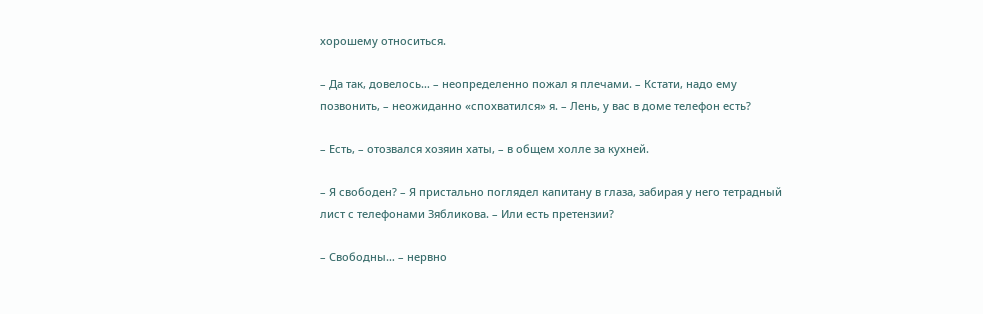хорошему относиться.

– Да так, довелось… – неопределенно пожал я плечами. – Кстати, надо ему позвонить, – неожиданно «спохватился» я. – Лень, у вас в доме телефон есть?

– Есть, – отозвался хозяин хаты, – в общем холле за кухней.

– Я свободен? – Я пристально поглядел капитану в глаза, забирая у него тетрадный лист с телефонами Зябликова. – Или есть претензии?

– Свободны… – нервно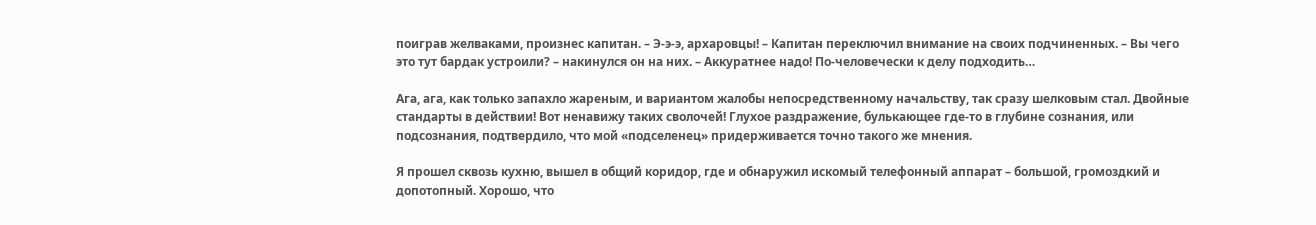поиграв желваками, произнес капитан. – Э-э-э, архаровцы! – Капитан переключил внимание на своих подчиненных. – Вы чего это тут бардак устроили? – накинулся он на них. – Аккуратнее надо! По-человечески к делу подходить…

Ага, ага, как только запахло жареным, и вариантом жалобы непосредственному начальству, так сразу шелковым стал. Двойные стандарты в действии! Вот ненавижу таких сволочей! Глухое раздражение, булькающее где-то в глубине сознания, или подсознания, подтвердило, что мой «подселенец» придерживается точно такого же мнения.

Я прошел сквозь кухню, вышел в общий коридор, где и обнаружил искомый телефонный аппарат – большой, громоздкий и допотопный. Хорошо, что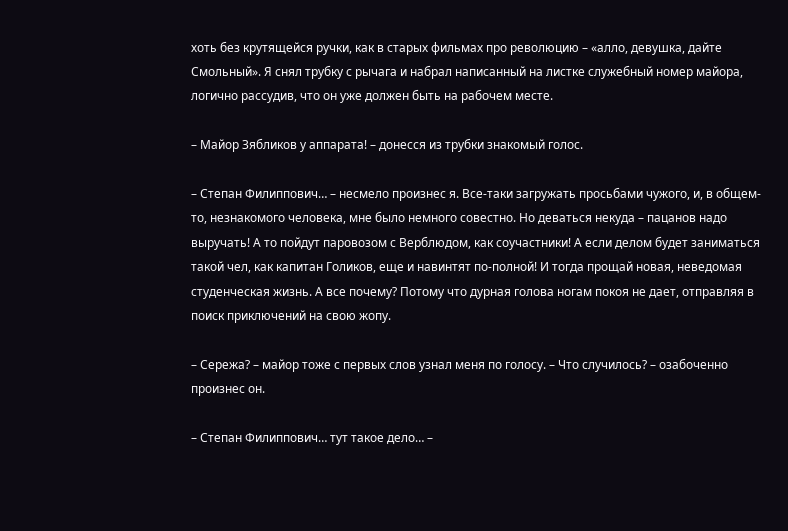хоть без крутящейся ручки, как в старых фильмах про революцию – «алло, девушка, дайте Смольный». Я снял трубку с рычага и набрал написанный на листке служебный номер майора, логично рассудив, что он уже должен быть на рабочем месте.

– Майор Зябликов у аппарата! – донесся из трубки знакомый голос.

– Степан Филиппович… – несмело произнес я. Все-таки загружать просьбами чужого, и, в общем-то, незнакомого человека, мне было немного совестно. Но деваться некуда – пацанов надо выручать! А то пойдут паровозом с Верблюдом, как соучастники! А если делом будет заниматься такой чел, как капитан Голиков, еще и навинтят по-полной! И тогда прощай новая, неведомая студенческая жизнь. А все почему? Потому что дурная голова ногам покоя не дает, отправляя в поиск приключений на свою жопу.

– Сережа? – майор тоже с первых слов узнал меня по голосу. – Что случилось? – озабоченно произнес он.

– Степан Филиппович… тут такое дело… –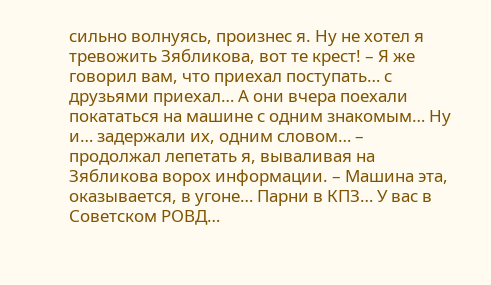сильно волнуясь, произнес я. Ну не хотел я тревожить Зябликова, вот те крест! – Я же говорил вам, что приехал поступать… с друзьями приехал… А они вчера поехали покататься на машине с одним знакомым… Ну и… задержали их, одним словом… – продолжал лепетать я, вываливая на Зябликова ворох информации. – Машина эта, оказывается, в угоне… Парни в КПЗ… У вас в Советском РОВД…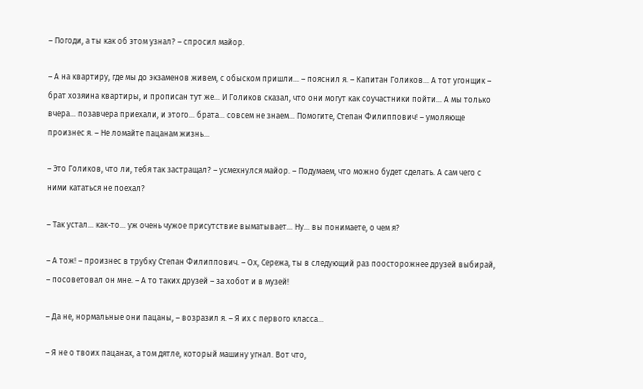– Погоди, а ты как об этом узнал? – спросил майор.

– А на квартиру, где мы до экзаменов живем, с обыском пришли… – пояснил я. – Капитан Голиков… А тот угонщик – брат хозяина квартиры, и прописан тут же… И Голиков сказал, что они могут как соучастники пойти… А мы только вчера… позавчера приехали, и этого… брата… совсем не знаем… Помогите, Степан Филиппович! – умоляюще произнес я. – Не ломайте пацанам жизнь…

– Это Голиков, что ли, тебя так застращал? – усмехнулся майор. – Подумаем, что можно будет сделать. А сам чего с ними кататься не поехал?

– Так устал… как-то… уж очень чужое присутствие выматывает… Ну… вы понимаете, о чем я?

– А тож! – произнес в трубку Степан Филиппович. – Ох, Сережа, ты в следующий раз поосторожнее друзей выбирай, – посоветовал он мне. – А то таких друзей – за хобот и в музей!

– Да не, нормальные они пацаны, – возразил я. – Я их с первого класса…

– Я не о твоих пацанах, а том дятле, который машину угнал. Вот что,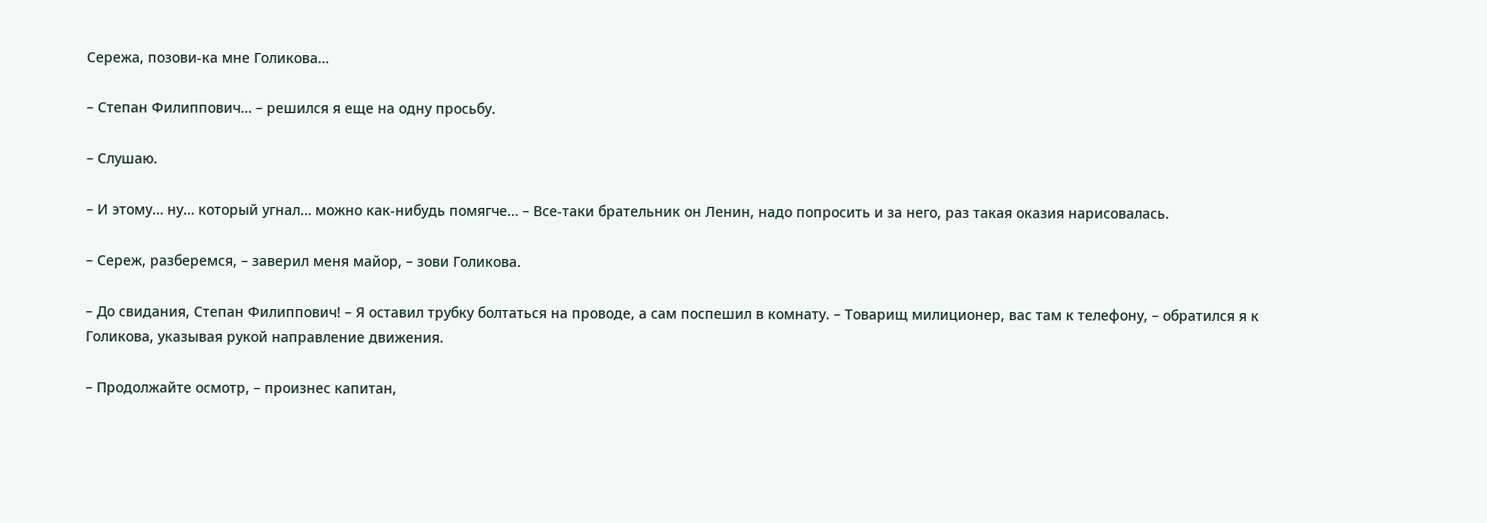Сережа, позови-ка мне Голикова…

– Степан Филиппович… – решился я еще на одну просьбу.

– Слушаю.

– И этому… ну… который угнал… можно как-нибудь помягче… – Все-таки брательник он Ленин, надо попросить и за него, раз такая оказия нарисовалась.

– Сереж, разберемся, – заверил меня майор, – зови Голикова.

– До свидания, Степан Филиппович! – Я оставил трубку болтаться на проводе, а сам поспешил в комнату. – Товарищ милиционер, вас там к телефону, – обратился я к Голикова, указывая рукой направление движения.

– Продолжайте осмотр, – произнес капитан,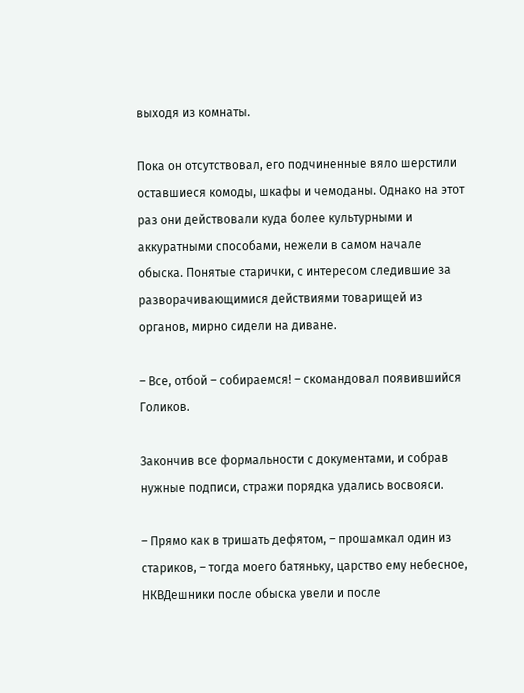выходя из комнаты.

Пока он отсутствовал, его подчиненные вяло шерстили оставшиеся комоды, шкафы и чемоданы. Однако на этот раз они действовали куда более культурными и аккуратными способами, нежели в самом начале обыска. Понятые старички, с интересом следившие за разворачивающимися действиями товарищей из органов, мирно сидели на диване.

– Все, отбой – собираемся! – скомандовал появившийся Голиков.

Закончив все формальности с документами, и собрав нужные подписи, стражи порядка удались восвояси.

– Прямо как в тришать дефятом, – прошамкал один из стариков, – тогда моего батяньку, царство ему небесное, НКВДешники после обыска увели и после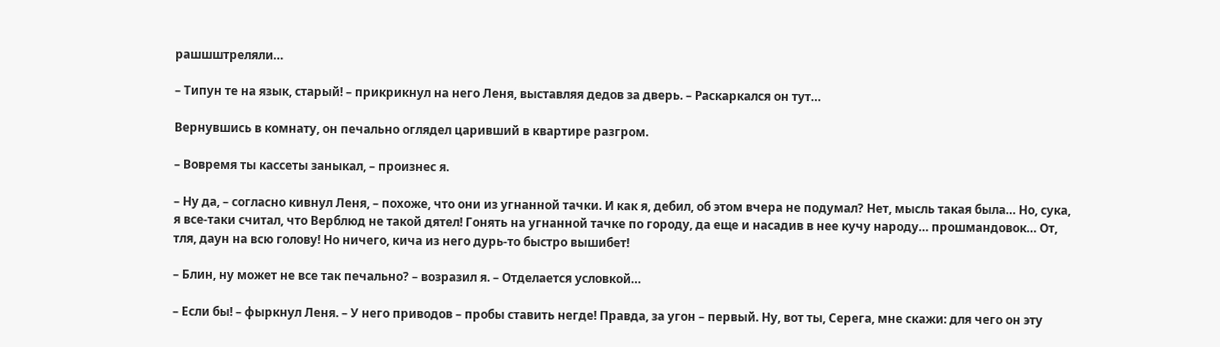рашшштреляли…

– Типун те на язык, старый! – прикрикнул на него Леня, выставляя дедов за дверь. – Раскаркался он тут…

Вернувшись в комнату, он печально оглядел царивший в квартире разгром.

– Вовремя ты кассеты заныкал, – произнес я.

– Ну да, – согласно кивнул Леня, – похоже, что они из угнанной тачки. И как я, дебил, об этом вчера не подумал? Нет, мысль такая была… Но, сука, я все-таки считал, что Верблюд не такой дятел! Гонять на угнанной тачке по городу, да еще и насадив в нее кучу народу… прошмандовок… От, тля, даун на всю голову! Но ничего, кича из него дурь-то быстро вышибет!

– Блин, ну может не все так печально? – возразил я. – Отделается условкой…

– Если бы! – фыркнул Леня. – У него приводов – пробы ставить негде! Правда, за угон – первый. Ну, вот ты, Серега, мне скажи: для чего он эту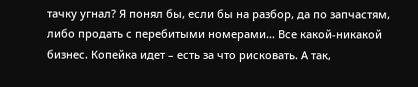тачку угнал? Я понял бы, если бы на разбор, да по запчастям, либо продать с перебитыми номерами… Все какой-никакой бизнес. Копейка идет – есть за что рисковать. А так,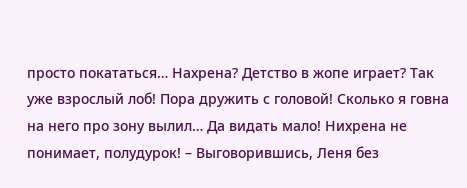просто покататься… Нахрена? Детство в жопе играет? Так уже взрослый лоб! Пора дружить с головой! Сколько я говна на него про зону вылил… Да видать мало! Нихрена не понимает, полудурок! – Выговорившись, Леня без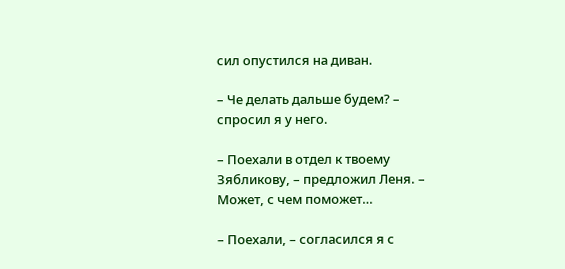сил опустился на диван.

– Че делать дальше будем? – спросил я у него.

– Поехали в отдел к твоему Зябликову, – предложил Леня. – Может, с чем поможет…

– Поехали, – согласился я с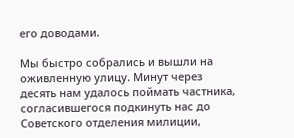его доводами.

Мы быстро собрались и вышли на оживленную улицу. Минут через десять нам удалось поймать частника, согласившегося подкинуть нас до Советского отделения милиции,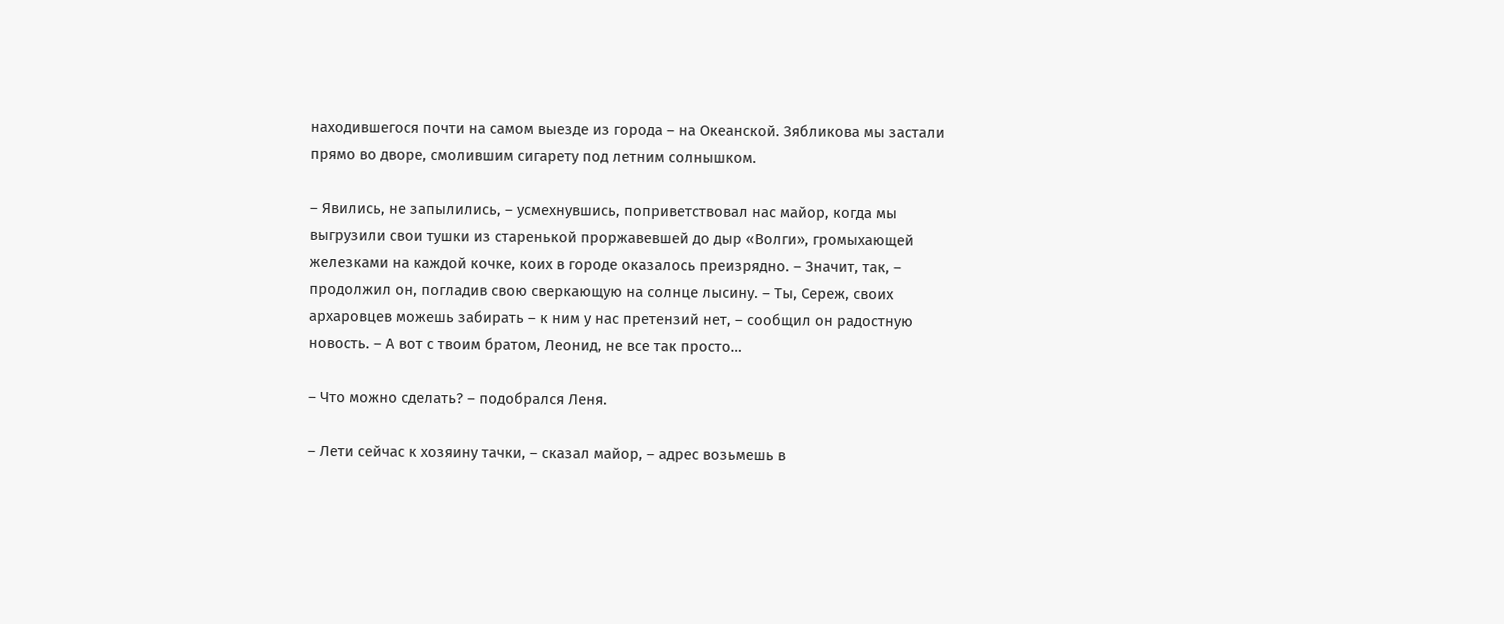находившегося почти на самом выезде из города – на Океанской. Зябликова мы застали прямо во дворе, смолившим сигарету под летним солнышком.

– Явились, не запылились, – усмехнувшись, поприветствовал нас майор, когда мы выгрузили свои тушки из старенькой проржавевшей до дыр «Волги», громыхающей железками на каждой кочке, коих в городе оказалось преизрядно. – Значит, так, – продолжил он, погладив свою сверкающую на солнце лысину. – Ты, Сереж, своих архаровцев можешь забирать – к ним у нас претензий нет, – сообщил он радостную новость. – А вот с твоим братом, Леонид, не все так просто…

– Что можно сделать? – подобрался Леня.

– Лети сейчас к хозяину тачки, – сказал майор, – адрес возьмешь в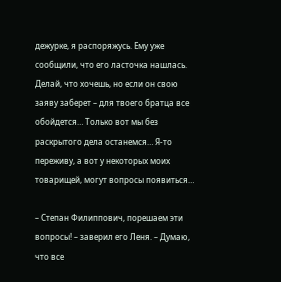дежурке, я распоряжусь. Ему уже сообщили, что его ласточка нашлась. Делай, что хочешь, но если он свою заяву заберет – для твоего братца все обойдется… Только вот мы без раскрытого дела останемся… Я-то переживу, а вот у некоторых моих товарищей, могут вопросы появиться…

– Степан Филиппович, порешаем эти вопросы! – заверил его Леня. – Думаю, что все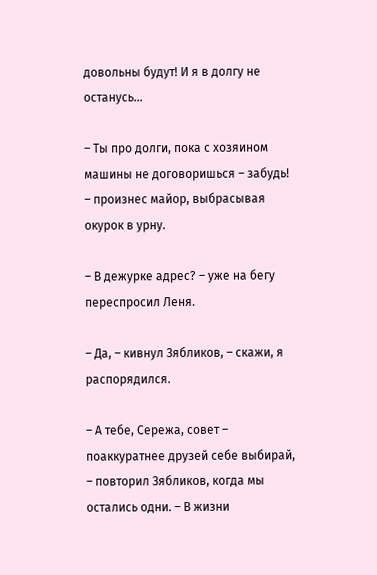довольны будут! И я в долгу не останусь…

– Ты про долги, пока с хозяином машины не договоришься – забудь! – произнес майор, выбрасывая окурок в урну.

– В дежурке адрес? – уже на бегу переспросил Леня.

– Да, – кивнул Зябликов, – скажи, я распорядился.

– А тебе, Сережа, совет – поаккуратнее друзей себе выбирай, – повторил Зябликов, когда мы остались одни. – В жизни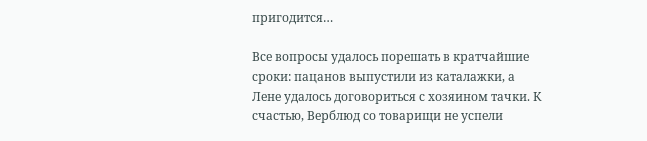пригодится…

Все вопросы удалось порешать в кратчайшие сроки: пацанов выпустили из каталажки, а Лене удалось договориться с хозяином тачки. К счастью, Верблюд со товарищи не успели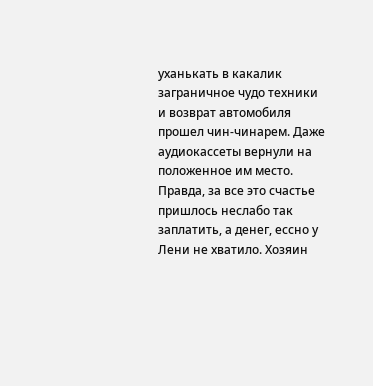уханькать в какалик заграничное чудо техники и возврат автомобиля прошел чин-чинарем. Даже аудиокассеты вернули на положенное им место. Правда, за все это счастье пришлось неслабо так заплатить, а денег, ессно у Лени не хватило. Хозяин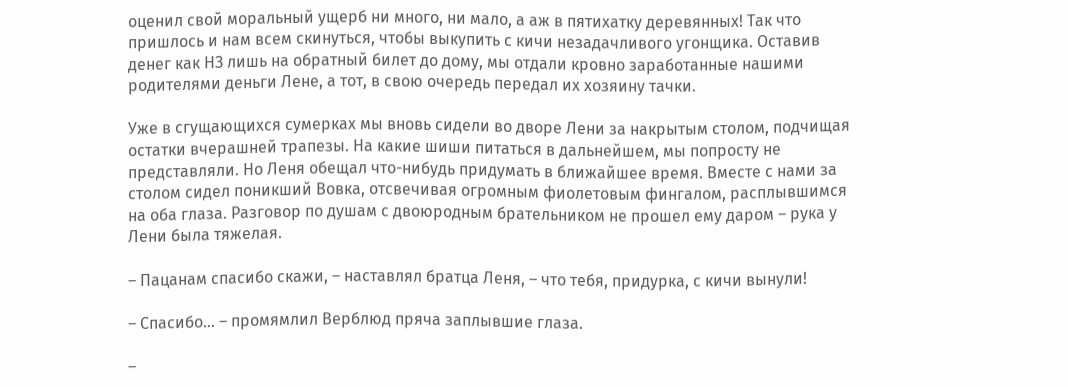оценил свой моральный ущерб ни много, ни мало, а аж в пятихатку деревянных! Так что пришлось и нам всем скинуться, чтобы выкупить с кичи незадачливого угонщика. Оставив денег как НЗ лишь на обратный билет до дому, мы отдали кровно заработанные нашими родителями деньги Лене, а тот, в свою очередь передал их хозяину тачки.

Уже в сгущающихся сумерках мы вновь сидели во дворе Лени за накрытым столом, подчищая остатки вчерашней трапезы. На какие шиши питаться в дальнейшем, мы попросту не представляли. Но Леня обещал что-нибудь придумать в ближайшее время. Вместе с нами за столом сидел поникший Вовка, отсвечивая огромным фиолетовым фингалом, расплывшимся на оба глаза. Разговор по душам с двоюродным брательником не прошел ему даром – рука у Лени была тяжелая.

– Пацанам спасибо скажи, – наставлял братца Леня, – что тебя, придурка, с кичи вынули!

– Спасибо… – промямлил Верблюд пряча заплывшие глаза.

–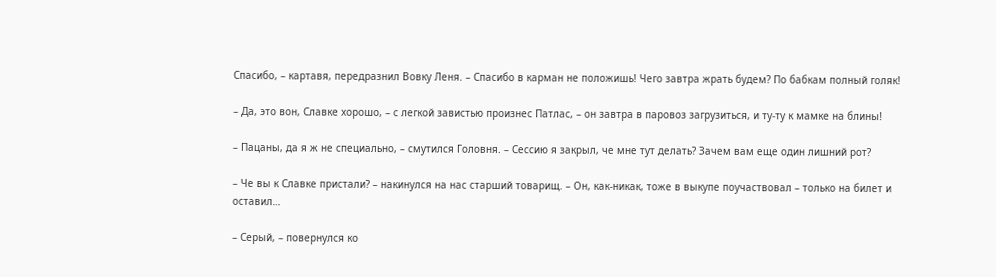Спасибо, – картавя, передразнил Вовку Леня. – Спасибо в карман не положишь! Чего завтра жрать будем? По бабкам полный голяк!

– Да, это вон, Славке хорошо, – с легкой завистью произнес Патлас, – он завтра в паровоз загрузиться, и ту-ту к мамке на блины!

– Пацаны, да я ж не специально, – смутился Головня. – Сессию я закрыл, че мне тут делать? Зачем вам еще один лишний рот?

– Че вы к Славке пристали? – накинулся на нас старший товарищ. – Он, как-никак, тоже в выкупе поучаствовал – только на билет и оставил…

– Серый, – повернулся ко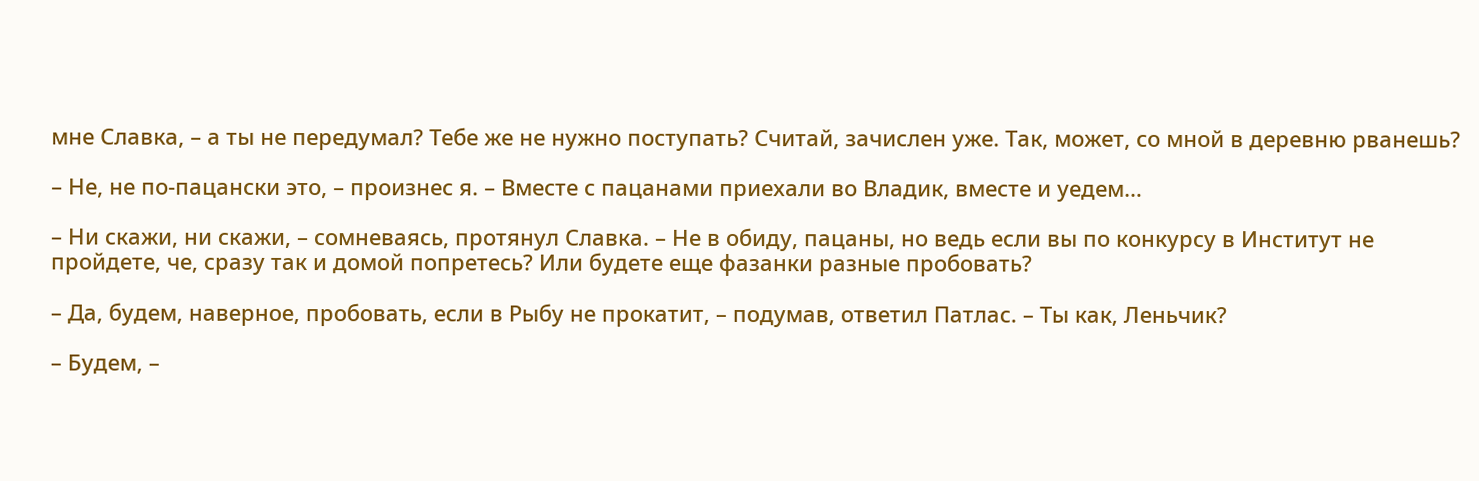мне Славка, – а ты не передумал? Тебе же не нужно поступать? Считай, зачислен уже. Так, может, со мной в деревню рванешь?

– Не, не по-пацански это, – произнес я. – Вместе с пацанами приехали во Владик, вместе и уедем…

– Ни скажи, ни скажи, – сомневаясь, протянул Славка. – Не в обиду, пацаны, но ведь если вы по конкурсу в Институт не пройдете, че, сразу так и домой попретесь? Или будете еще фазанки разные пробовать?

– Да, будем, наверное, пробовать, если в Рыбу не прокатит, – подумав, ответил Патлас. – Ты как, Леньчик?

– Будем, –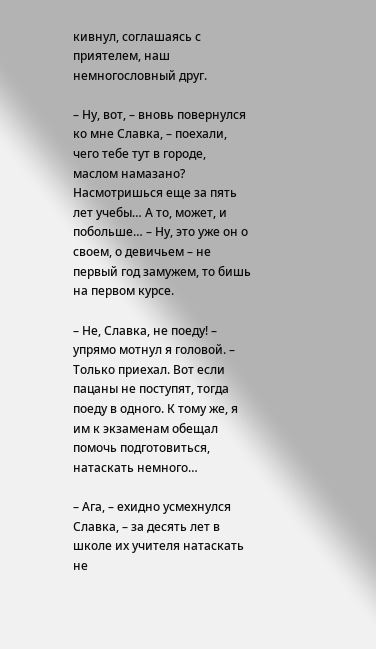кивнул, соглашаясь с приятелем, наш немногословный друг.

– Ну, вот, – вновь повернулся ко мне Славка, – поехали, чего тебе тут в городе, маслом намазано? Насмотришься еще за пять лет учебы… А то, может, и побольше… – Ну, это уже он о своем, о девичьем – не первый год замужем, то бишь на первом курсе.

– Не, Славка, не поеду! – упрямо мотнул я головой. – Только приехал. Вот если пацаны не поступят, тогда поеду в одного. К тому же, я им к экзаменам обещал помочь подготовиться, натаскать немного…

– Ага, – ехидно усмехнулся Славка, – за десять лет в школе их учителя натаскать не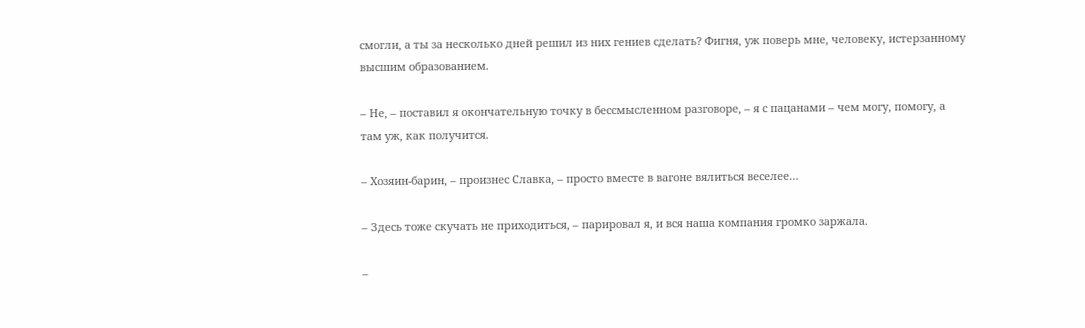смогли, а ты за несколько дней решил из них гениев сделать? Фигня, уж поверь мне, человеку, истерзанному высшим образованием.

– Не, – поставил я окончательную точку в бессмысленном разговоре, – я с пацанами – чем могу, помогу, а там уж, как получится.

– Хозяин-барин, – произнес Славка, – просто вместе в вагоне вялиться веселее…

– Здесь тоже скучать не приходиться, – парировал я, и вся наша компания громко заржала.

–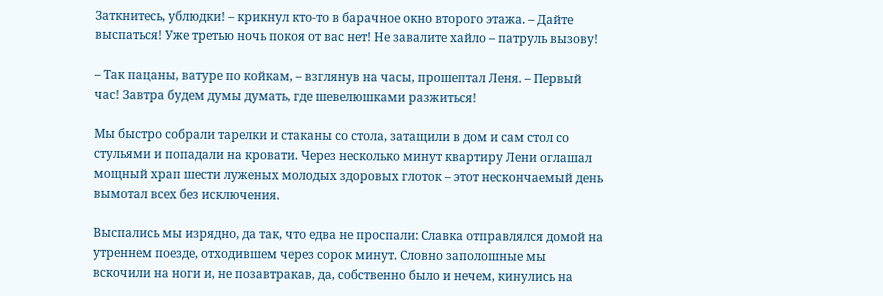Заткнитесь, ублюдки! – крикнул кто-то в барачное окно второго этажа. – Дайте выспаться! Уже третью ночь покоя от вас нет! Не завалите хайло – патруль вызову!

– Так пацаны, ватуре по койкам, – взглянув на часы, прошептал Леня. – Первый час! Завтра будем думы думать, где шевелюшками разжиться!

Мы быстро собрали тарелки и стаканы со стола, затащили в дом и сам стол со стульями и попадали на кровати. Через несколько минут квартиру Лени оглашал мощный храп шести луженых молодых здоровых глоток – этот нескончаемый день вымотал всех без исключения.

Выспались мы изрядно, да так, что едва не проспали: Славка отправлялся домой на утреннем поезде, отходившем через сорок минут. Словно заполошные мы вскочили на ноги и, не позавтракав, да, собственно было и нечем, кинулись на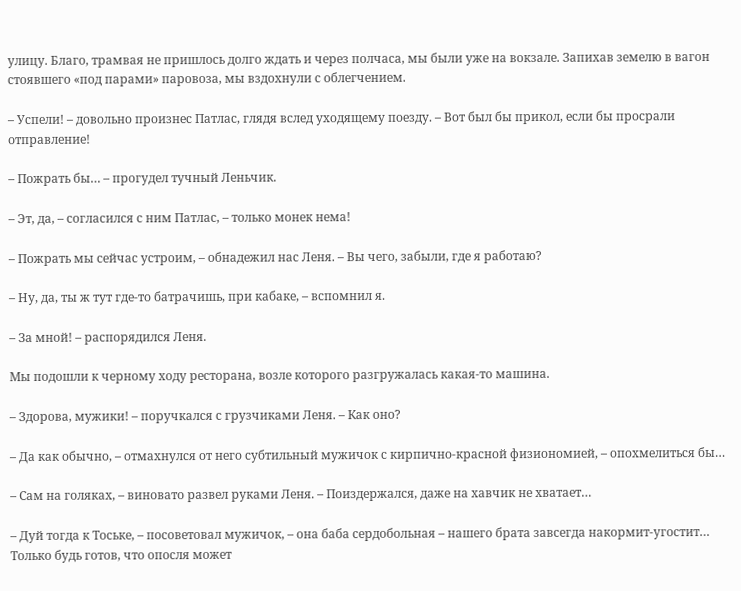улицу. Благо, трамвая не пришлось долго ждать и через полчаса, мы были уже на вокзале. Запихав земелю в вагон стоявшего «под парами» паровоза, мы вздохнули с облегчением.

– Успели! – довольно произнес Патлас, глядя вслед уходящему поезду. – Вот был бы прикол, если бы просрали отправление!

– Пожрать бы… – прогудел тучный Леньчик.

– Эт, да, – согласился с ним Патлас, – только монек нема!

– Пожрать мы сейчас устроим, – обнадежил нас Леня. – Вы чего, забыли, где я работаю?

– Ну, да, ты ж тут где-то батрачишь, при кабаке, – вспомнил я.

– За мной! – распорядился Леня.

Мы подошли к черному ходу ресторана, возле которого разгружалась какая-то машина.

– Здорова, мужики! – поручкался с грузчиками Леня. – Как оно?

– Да как обычно, – отмахнулся от него субтильный мужичок с кирпично-красной физиономией, – опохмелиться бы…

– Сам на голяках, – виновато развел руками Леня. – Поиздержался, даже на хавчик не хватает…

– Дуй тогда к Тоське, – посоветовал мужичок, – она баба сердобольная – нашего брата завсегда накормит-угостит… Только будь готов, что опосля может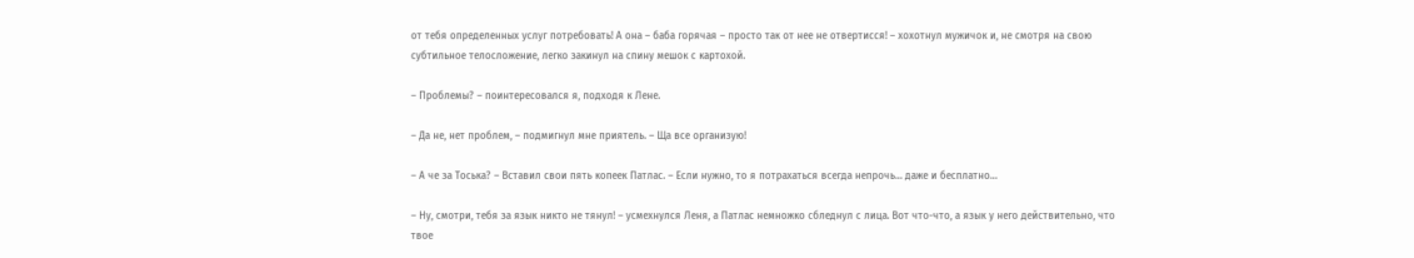от тебя определенных услуг потребовать! А она – баба горячая – просто так от нее не отвертисся! – хохотнул мужичок и, не смотря на свою субтильное телосложение, легко закинул на спину мешок с картохой.

– Проблемы? – поинтересовался я, подходя к Лене.

– Да не, нет проблем, – подмигнул мне приятель. – Ща все организую!

– А че за Тоська? – Вставил свои пять копеек Патлас. – Если нужно, то я потрахаться всегда непрочь… даже и бесплатно…

– Ну, смотри, тебя за язык никто не тянул! – усмехнулся Леня, а Патлас немножко сбледнул с лица. Вот что-что, а язык у него действительно, что твое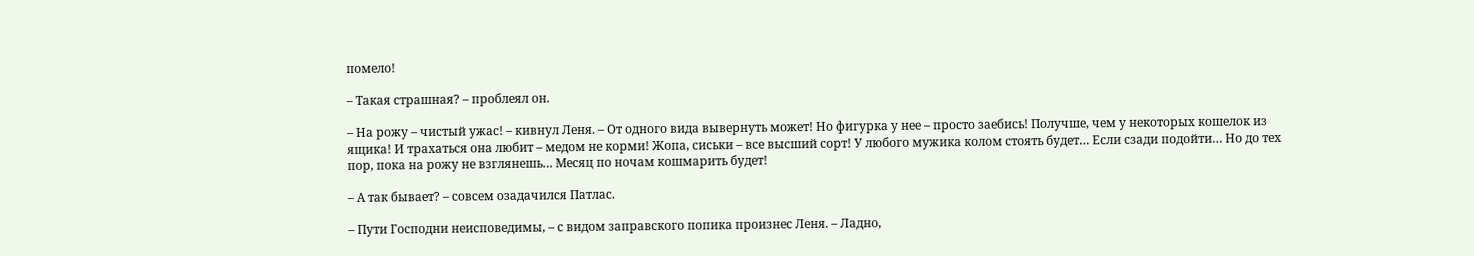помело!

– Такая страшная? – проблеял он.

– На рожу – чистый ужас! – кивнул Леня. – От одного вида вывернуть может! Но фигурка у нее – просто заебись! Получше, чем у некоторых кошелок из ящика! И трахаться она любит – медом не корми! Жопа, сиськи – все высший сорт! У любого мужика колом стоять будет… Если сзади подойти… Но до тех пор, пока на рожу не взглянешь… Месяц по ночам кошмарить будет!

– А так бывает? – совсем озадачился Патлас.

– Пути Господни неисповедимы, – с видом заправского попика произнес Леня. – Ладно,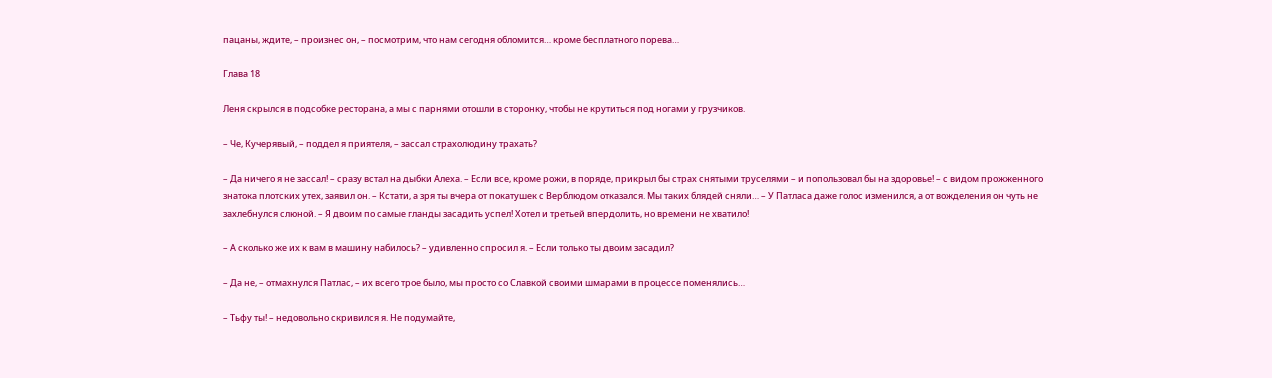пацаны, ждите, – произнес он, – посмотрим, что нам сегодня обломится… кроме бесплатного порева…

Глава 18

Леня скрылся в подсобке ресторана, а мы с парнями отошли в сторонку, чтобы не крутиться под ногами у грузчиков.

– Че, Кучерявый, – поддел я приятеля, – зассал страхолюдину трахать?

– Да ничего я не зассал! – сразу встал на дыбки Алеха. – Если все, кроме рожи, в поряде, прикрыл бы страх снятыми труселями – и попользовал бы на здоровье! – с видом прожженного знатока плотских утех, заявил он. – Кстати, а зря ты вчера от покатушек с Верблюдом отказался. Мы таких блядей сняли… – У Патласа даже голос изменился, а от вожделения он чуть не захлебнулся слюной. – Я двоим по самые гланды засадить успел! Хотел и третьей впердолить, но времени не хватило!

– А сколько же их к вам в машину набилось? – удивленно спросил я. – Если только ты двоим засадил?

– Да не, – отмахнулся Патлас, – их всего трое было, мы просто со Славкой своими шмарами в процессе поменялись…

– Тьфу ты! – недовольно скривился я. Не подумайте,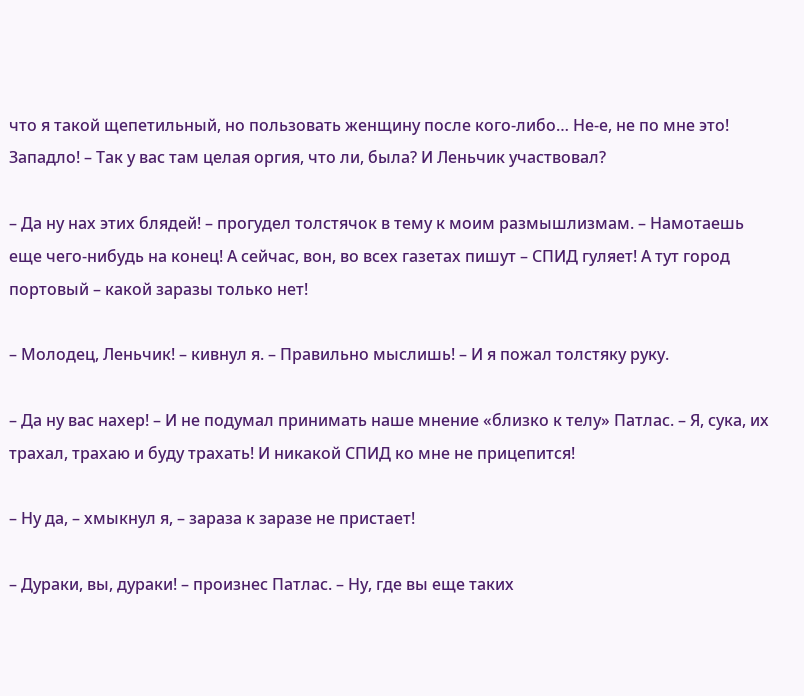что я такой щепетильный, но пользовать женщину после кого-либо… Не-е, не по мне это! Западло! – Так у вас там целая оргия, что ли, была? И Леньчик участвовал?

– Да ну нах этих блядей! – прогудел толстячок в тему к моим размышлизмам. – Намотаешь еще чего-нибудь на конец! А сейчас, вон, во всех газетах пишут – СПИД гуляет! А тут город портовый – какой заразы только нет!

– Молодец, Леньчик! – кивнул я. – Правильно мыслишь! – И я пожал толстяку руку.

– Да ну вас нахер! – И не подумал принимать наше мнение «близко к телу» Патлас. – Я, сука, их трахал, трахаю и буду трахать! И никакой СПИД ко мне не прицепится!

– Ну да, – хмыкнул я, – зараза к заразе не пристает!

– Дураки, вы, дураки! – произнес Патлас. – Ну, где вы еще таких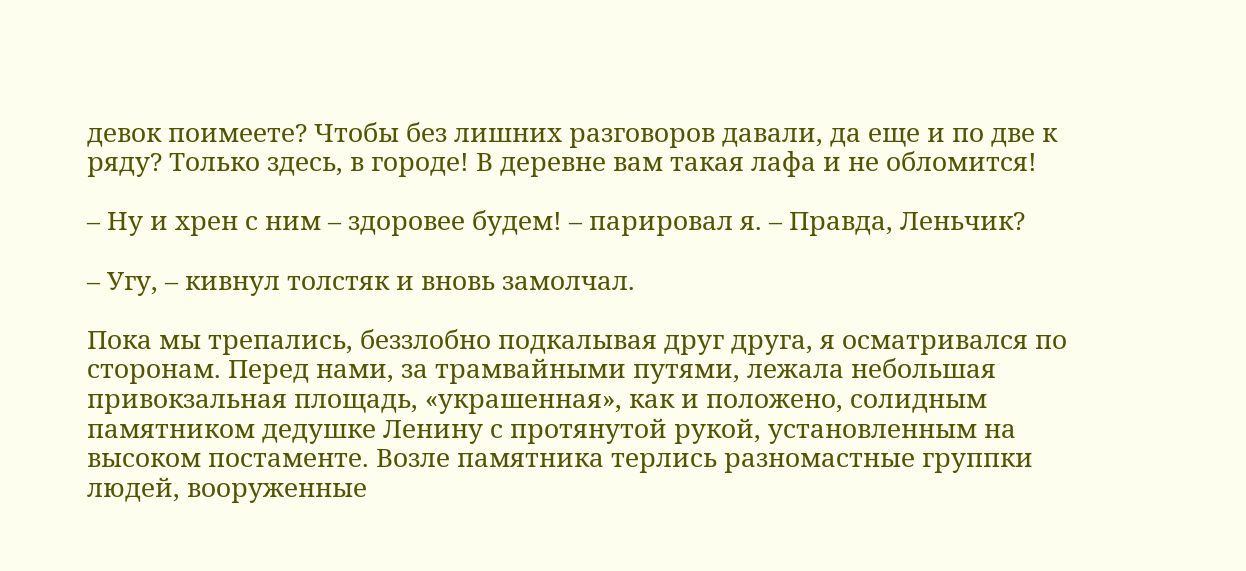девок поимеете? Чтобы без лишних разговоров давали, да еще и по две к ряду? Только здесь, в городе! В деревне вам такая лафа и не обломится!

– Ну и хрен с ним – здоровее будем! – парировал я. – Правда, Леньчик?

– Угу, – кивнул толстяк и вновь замолчал.

Пока мы трепались, беззлобно подкалывая друг друга, я осматривался по сторонам. Перед нами, за трамвайными путями, лежала небольшая привокзальная площадь, «украшенная», как и положено, солидным памятником дедушке Ленину с протянутой рукой, установленным на высоком постаменте. Возле памятника терлись разномастные группки людей, вооруженные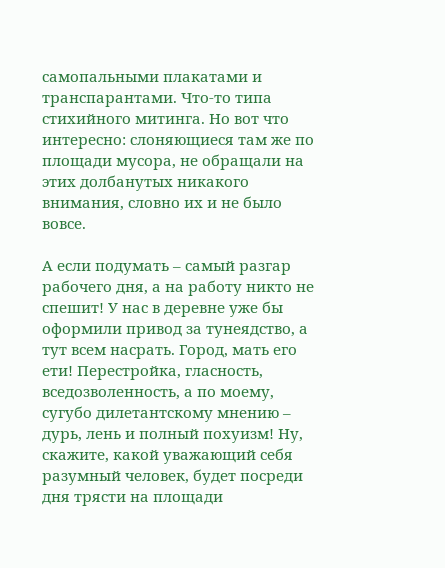самопальными плакатами и транспарантами. Что-то типа стихийного митинга. Но вот что интересно: слоняющиеся там же по площади мусора, не обращали на этих долбанутых никакого внимания, словно их и не было вовсе.

А если подумать – самый разгар рабочего дня, а на работу никто не спешит! У нас в деревне уже бы оформили привод за тунеядство, а тут всем насрать. Город, мать его ети! Перестройка, гласность, вседозволенность, а по моему, сугубо дилетантскому мнению – дурь, лень и полный похуизм! Ну, скажите, какой уважающий себя разумный человек, будет посреди дня трясти на площади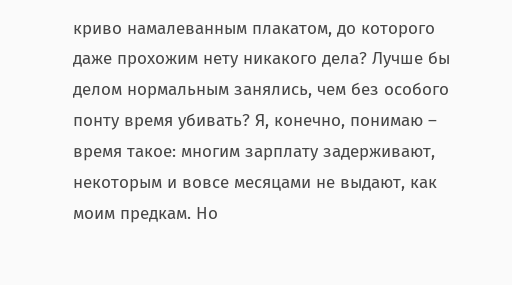криво намалеванным плакатом, до которого даже прохожим нету никакого дела? Лучше бы делом нормальным занялись, чем без особого понту время убивать? Я, конечно, понимаю – время такое: многим зарплату задерживают, некоторым и вовсе месяцами не выдают, как моим предкам. Но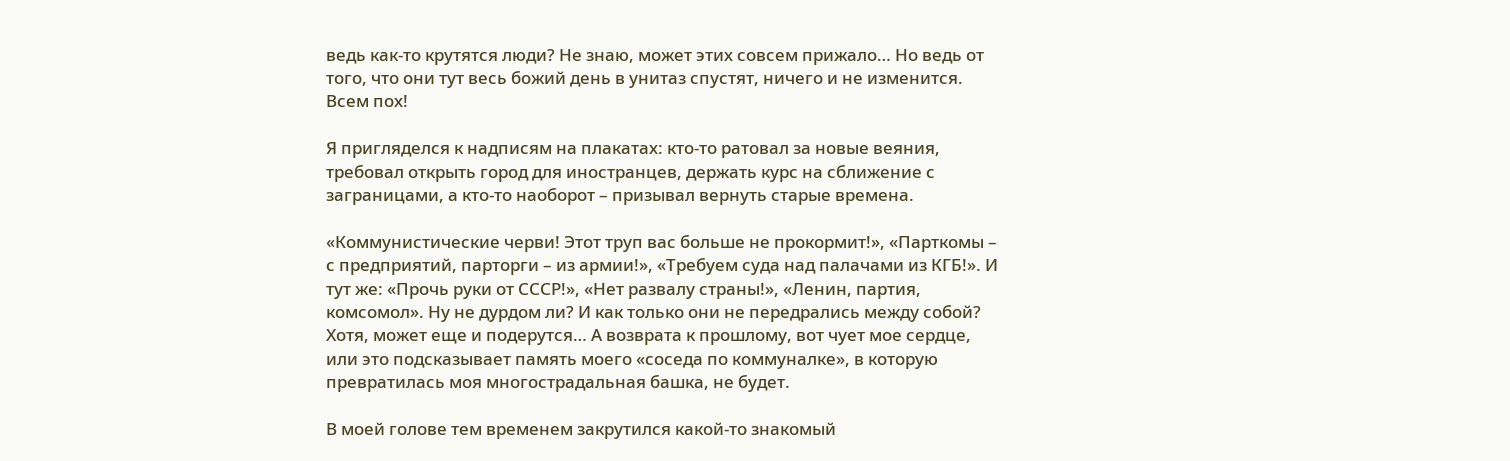ведь как-то крутятся люди? Не знаю, может этих совсем прижало… Но ведь от того, что они тут весь божий день в унитаз спустят, ничего и не изменится. Всем пох!

Я пригляделся к надписям на плакатах: кто-то ратовал за новые веяния, требовал открыть город для иностранцев, держать курс на сближение с заграницами, а кто-то наоборот – призывал вернуть старые времена.

«Коммунистические черви! Этот труп вас больше не прокормит!», «Парткомы – с предприятий, парторги – из армии!», «Требуем суда над палачами из КГБ!». И тут же: «Прочь руки от СССР!», «Нет развалу страны!», «Ленин, партия, комсомол». Ну не дурдом ли? И как только они не передрались между собой? Хотя, может еще и подерутся… А возврата к прошлому, вот чует мое сердце, или это подсказывает память моего «соседа по коммуналке», в которую превратилась моя многострадальная башка, не будет.

В моей голове тем временем закрутился какой-то знакомый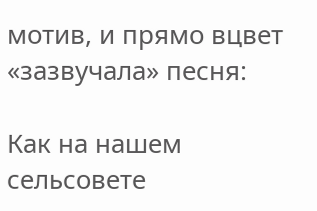мотив, и прямо вцвет «зазвучала» песня:

Как на нашем сельсовете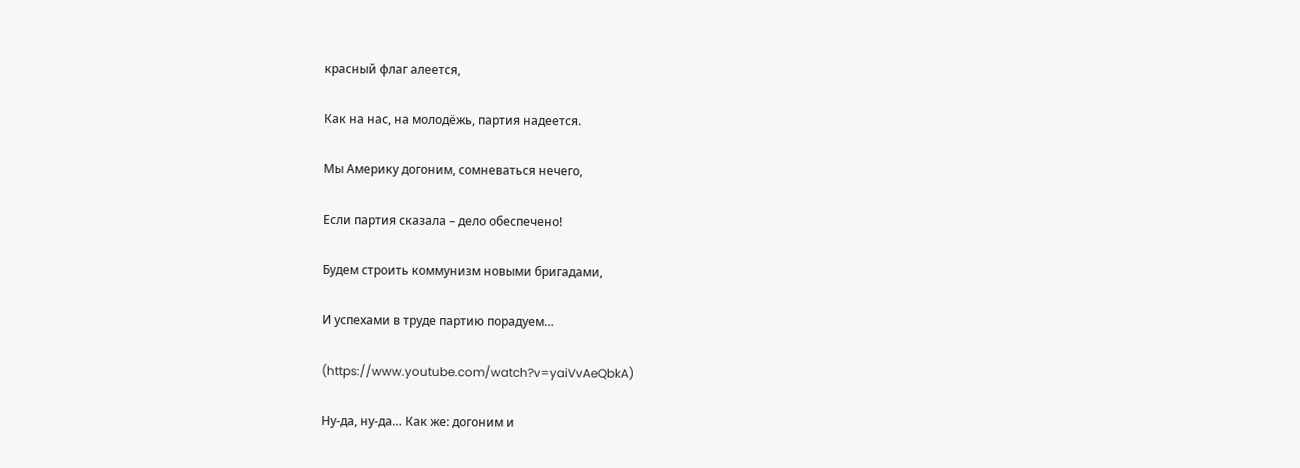красный флаг алеется,

Как на нас, на молодёжь, партия надеется.

Мы Америку догоним, сомневаться нечего,

Если партия сказала – дело обеспечено!

Будем строить коммунизм новыми бригадами,

И успехами в труде партию порадуем…

(https://www.youtube.com/watch?v=yaiVvAeQbkA)

Ну-да, ну-да… Как же: догоним и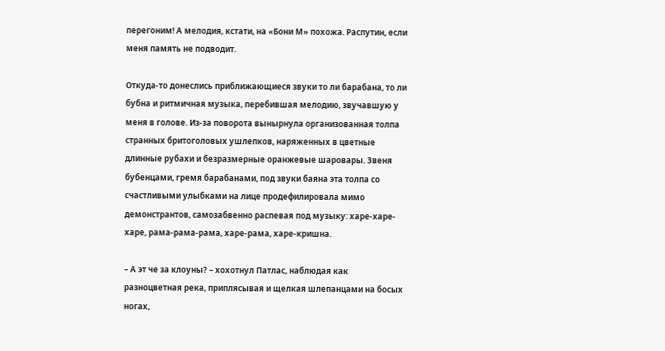перегоним! А мелодия, кстати, на «Бони М» похожа. Распутин, если меня память не подводит.

Откуда-то донеслись приближающиеся звуки то ли барабана, то ли бубна и ритмичная музыка, перебившая мелодию, звучавшую у меня в голове. Из-за поворота вынырнула организованная толпа странных бритоголовых ушлепков, наряженных в цветные длинные рубахи и безразмерные оранжевые шаровары. Звеня бубенцами, гремя барабанами, под звуки баяна эта толпа со счастливыми улыбками на лице продефилировала мимо демонстрантов, самозабвенно распевая под музыку: харе-харе-харе, рама-рама-рама, харе-рама, харе-кришна.

– А эт че за клоуны? – хохотнул Патлас, наблюдая как разноцветная река, приплясывая и щелкая шлепанцами на босых ногах,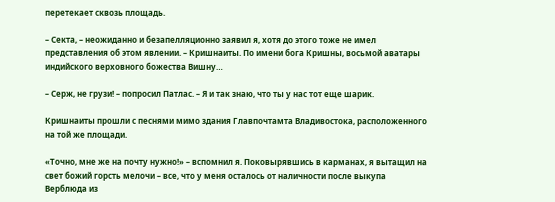перетекает сквозь площадь.

– Секта, – неожиданно и безапелляционно заявил я, хотя до этого тоже не имел представления об этом явлении. – Кришнаиты. По имени бога Кришны, восьмой аватары индийского верховного божества Вишну…

– Серж, не грузи! – попросил Патлас. – Я и так знаю, что ты у нас тот еще шарик.

Кришнаиты прошли с песнями мимо здания Главпочтамта Владивостока, расположенного на той же площади.

«Точно, мне же на почту нужно!» – вспомнил я. Поковырявшись в карманах, я вытащил на свет божий горсть мелочи – все, что у меня осталось от наличности после выкупа Верблюда из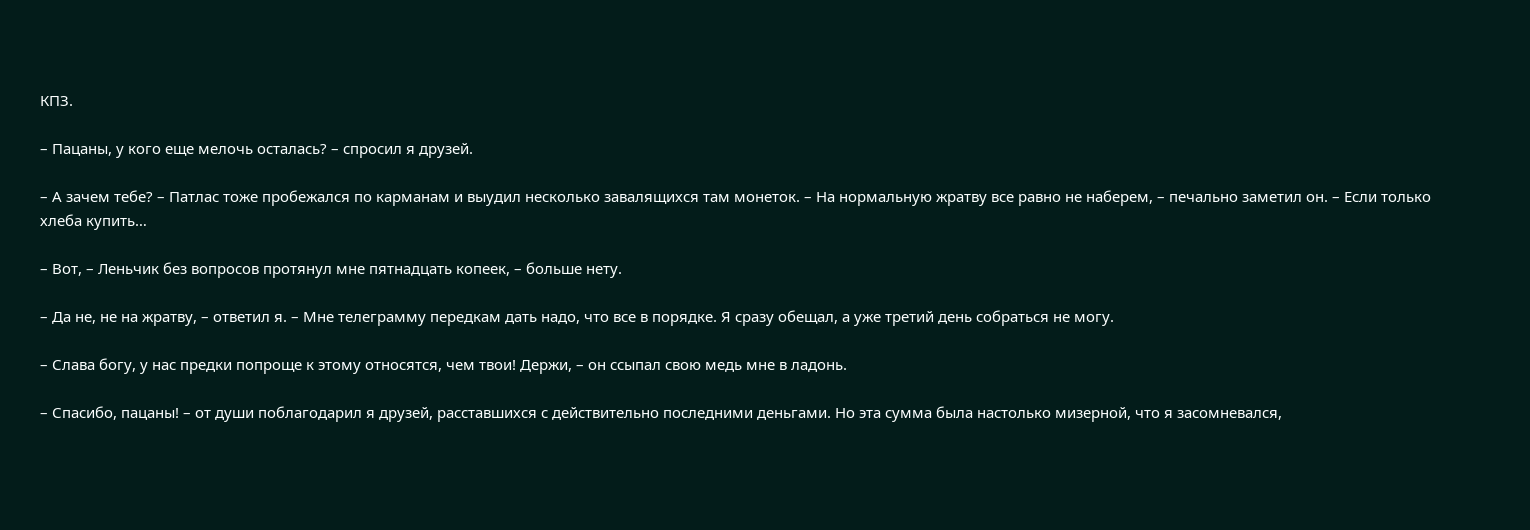КПЗ.

– Пацаны, у кого еще мелочь осталась? – спросил я друзей.

– А зачем тебе? – Патлас тоже пробежался по карманам и выудил несколько завалящихся там монеток. – На нормальную жратву все равно не наберем, – печально заметил он. – Если только хлеба купить…

– Вот, – Леньчик без вопросов протянул мне пятнадцать копеек, – больше нету.

– Да не, не на жратву, – ответил я. – Мне телеграмму передкам дать надо, что все в порядке. Я сразу обещал, а уже третий день собраться не могу.

– Слава богу, у нас предки попроще к этому относятся, чем твои! Держи, – он ссыпал свою медь мне в ладонь.

– Спасибо, пацаны! – от души поблагодарил я друзей, расставшихся с действительно последними деньгами. Но эта сумма была настолько мизерной, что я засомневался,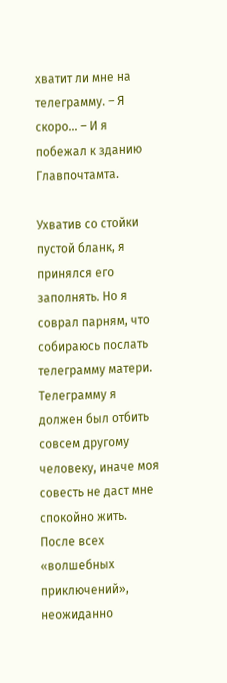хватит ли мне на телеграмму. – Я скоро… – И я побежал к зданию Главпочтамта.

Ухватив со стойки пустой бланк, я принялся его заполнять. Но я соврал парням, что собираюсь послать телеграмму матери. Телеграмму я должен был отбить совсем другому человеку, иначе моя совесть не даст мне спокойно жить. После всех «волшебных приключений», неожиданно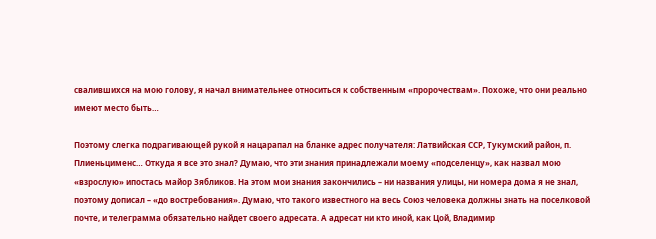свалившихся на мою голову, я начал внимательнее относиться к собственным «пророчествам». Похоже, что они реально имеют место быть…

Поэтому слегка подрагивающей рукой я нацарапал на бланке адрес получателя: Латвийская ССР, Тукумский район, п. Плиеньцименс… Откуда я все это знал? Думаю, что эти знания принадлежали моему «подселенцу», как назвал мою «взрослую» ипостась майор Зябликов. На этом мои знания закончились – ни названия улицы, ни номера дома я не знал, поэтому дописал – «до востребования». Думаю, что такого известного на весь Союз человека должны знать на поселковой почте, и телеграмма обязательно найдет своего адресата. А адресат ни кто иной, как Цой, Владимир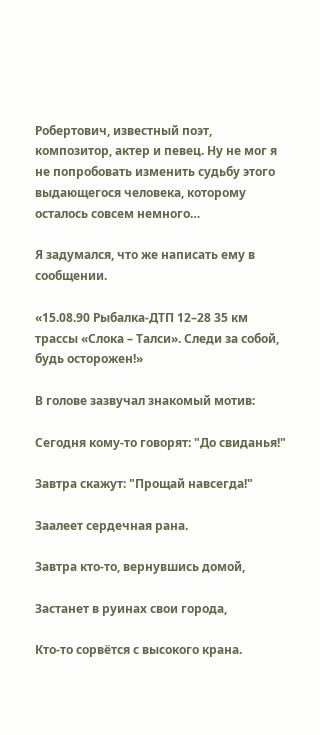Робертович, известный поэт, композитор, актер и певец. Ну не мог я не попробовать изменить судьбу этого выдающегося человека, которому осталось совсем немного…

Я задумался, что же написать ему в сообщении.

«15.08.90 Рыбалка-ДТП 12–28 35 км трассы «Слока – Талси». Следи за собой, будь осторожен!»

В голове зазвучал знакомый мотив:

Сегодня кому-то говорят: "До свиданья!"

Завтра скажут: "Прощай навсегда!"

Заалеет сердечная рана.

Завтра кто-то, вернувшись домой,

Застанет в руинах свои города,

Кто-то сорвётся с высокого крана.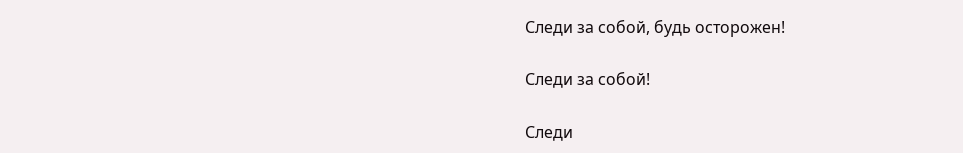Следи за собой, будь осторожен!

Следи за собой!

Следи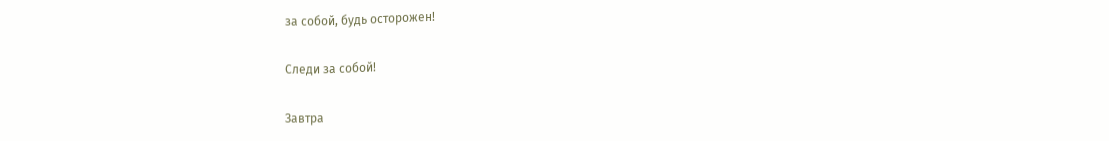за собой, будь осторожен!

Следи за собой!

Завтра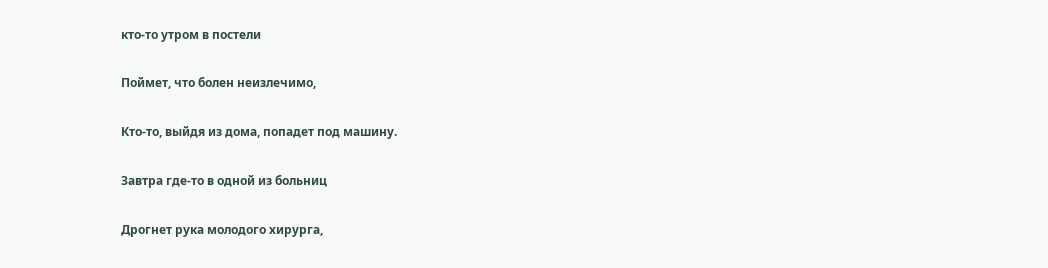кто-то утром в постели

Поймет, что болен неизлечимо,

Кто-то, выйдя из дома, попадет под машину.

Завтра где-то в одной из больниц

Дрогнет рука молодого хирурга,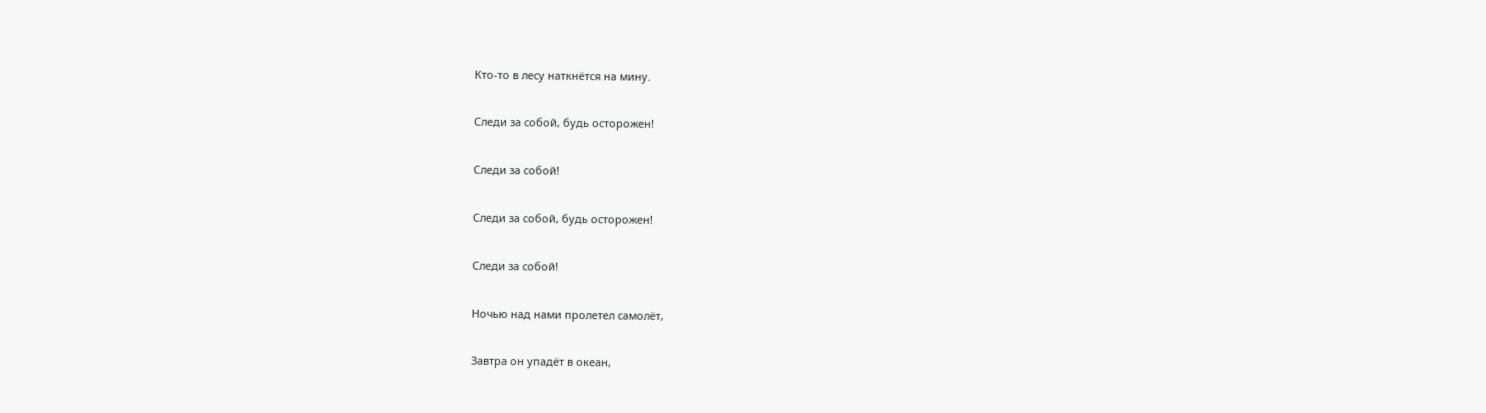Кто-то в лесу наткнётся на мину.

Следи за собой, будь осторожен!

Следи за собой!

Следи за собой, будь осторожен!

Следи за собой!

Ночью над нами пролетел самолёт,

Завтра он упадёт в океан,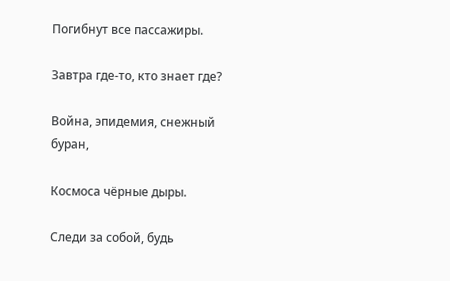Погибнут все пассажиры.

Завтра где-то, кто знает где?

Война, эпидемия, снежный буран,

Космоса чёрные дыры.

Следи за собой, будь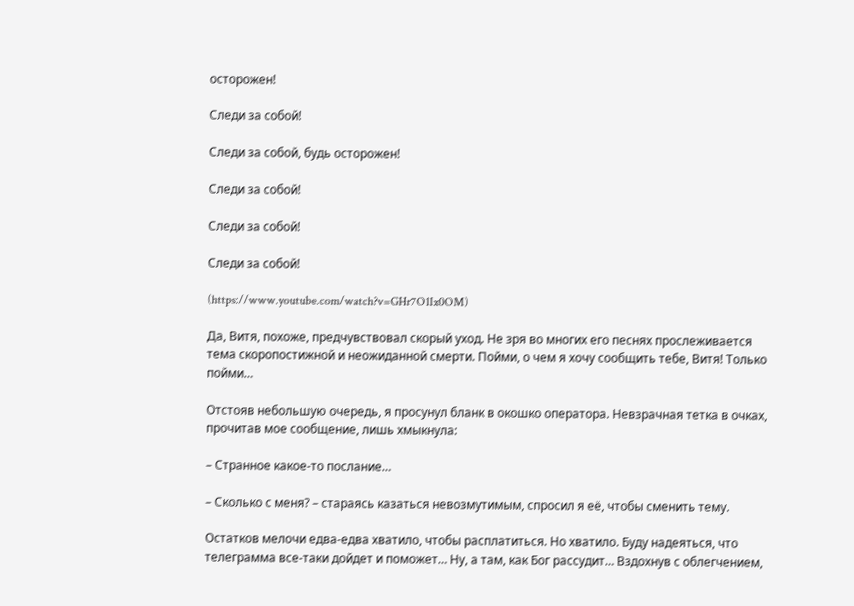осторожен!

Следи за собой!

Следи за собой, будь осторожен!

Следи за собой!

Следи за собой!

Следи за собой!

(https://www.youtube.com/watch?v=GHr7O1Ix0OM)

Да, Витя, похоже, предчувствовал скорый уход. Не зря во многих его песнях прослеживается тема скоропостижной и неожиданной смерти. Пойми, о чем я хочу сообщить тебе, Витя! Только пойми…

Отстояв небольшую очередь, я просунул бланк в окошко оператора. Невзрачная тетка в очках, прочитав мое сообщение, лишь хмыкнула:

– Странное какое-то послание…

– Сколько с меня? – стараясь казаться невозмутимым, спросил я её, чтобы сменить тему.

Остатков мелочи едва-едва хватило, чтобы расплатиться. Но хватило. Буду надеяться, что телеграмма все-таки дойдет и поможет… Ну, а там, как Бог рассудит… Вздохнув с облегчением,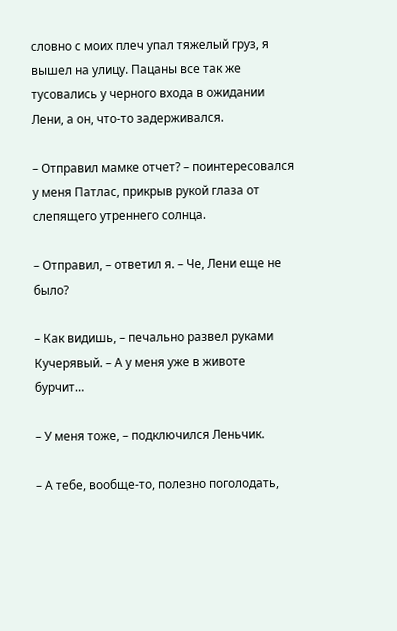словно с моих плеч упал тяжелый груз, я вышел на улицу. Пацаны все так же тусовались у черного входа в ожидании Лени, а он, что-то задерживался.

– Отправил мамке отчет? – поинтересовался у меня Патлас, прикрыв рукой глаза от слепящего утреннего солнца.

– Отправил, – ответил я. – Че, Лени еще не было?

– Как видишь, – печально развел руками Кучерявый. – А у меня уже в животе бурчит…

– У меня тоже, – подключился Леньчик.

– А тебе, вообще-то, полезно поголодать,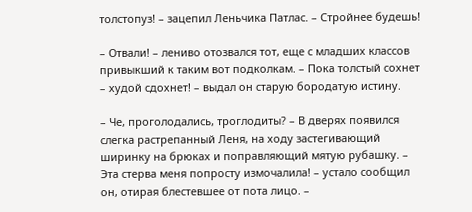толстопуз! – зацепил Леньчика Патлас. – Стройнее будешь!

– Отвали! – лениво отозвался тот, еще с младших классов привыкший к таким вот подколкам. – Пока толстый сохнет – худой сдохнет! – выдал он старую бородатую истину.

– Че, проголодались, троглодиты? – В дверях появился слегка растрепанный Леня, на ходу застегивающий ширинку на брюках и поправляющий мятую рубашку. – Эта стерва меня попросту измочалила! – устало сообщил он, отирая блестевшее от пота лицо. –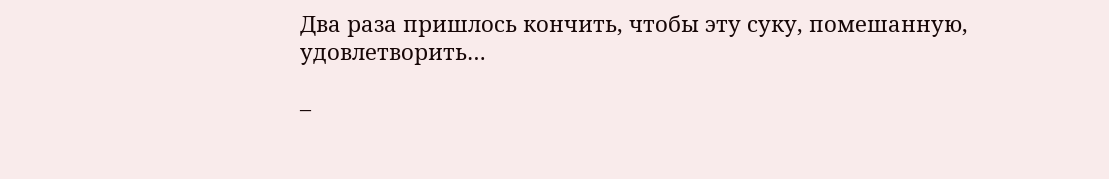Два раза пришлось кончить, чтобы эту суку, помешанную, удовлетворить…

–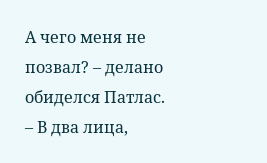А чего меня не позвал? – делано обиделся Патлас. – В два лица,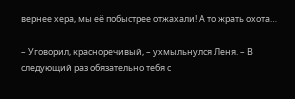вернее хера, мы её побыстрее отжахали! А то жрать охота…

– Уговорил, красноречивый, – ухмыльнулся Леня. – В следующий раз обязательно тебя с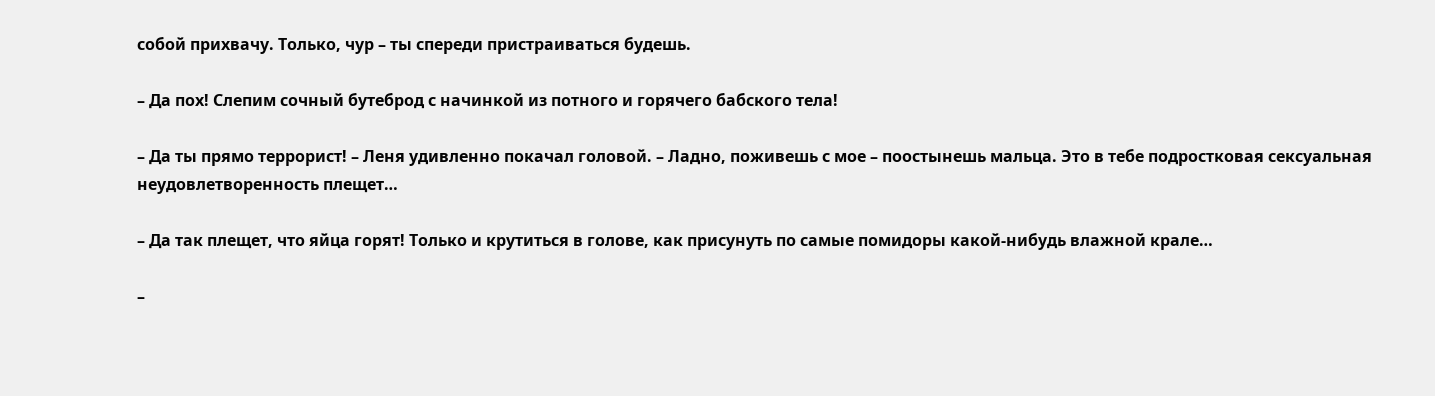собой прихвачу. Только, чур – ты спереди пристраиваться будешь.

– Да пох! Слепим сочный бутеброд с начинкой из потного и горячего бабского тела!

– Да ты прямо террорист! – Леня удивленно покачал головой. – Ладно, поживешь с мое – поостынешь мальца. Это в тебе подростковая сексуальная неудовлетворенность плещет…

– Да так плещет, что яйца горят! Только и крутиться в голове, как присунуть по самые помидоры какой-нибудь влажной крале…

–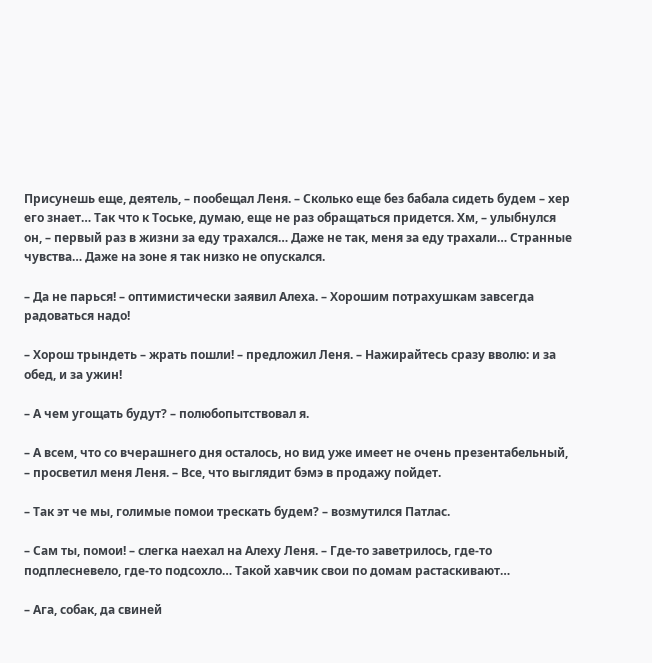Присунешь еще, деятель, – пообещал Леня. – Сколько еще без бабала сидеть будем – хер его знает… Так что к Тоське, думаю, еще не раз обращаться придется. Хм, – улыбнулся он, – первый раз в жизни за еду трахался… Даже не так, меня за еду трахали… Странные чувства… Даже на зоне я так низко не опускался.

– Да не парься! – оптимистически заявил Алеха. – Хорошим потрахушкам завсегда радоваться надо!

– Хорош трындеть – жрать пошли! – предложил Леня. – Нажирайтесь сразу вволю: и за обед, и за ужин!

– А чем угощать будут? – полюбопытствовал я.

– А всем, что со вчерашнего дня осталось, но вид уже имеет не очень презентабельный, – просветил меня Леня. – Все, что выглядит бэмэ в продажу пойдет.

– Так эт че мы, голимые помои трескать будем? – возмутился Патлас.

– Сам ты, помои! – слегка наехал на Алеху Леня. – Где-то заветрилось, где-то подплесневело, где-то подсохло… Такой хавчик свои по домам растаскивают…

– Ага, собак, да свиней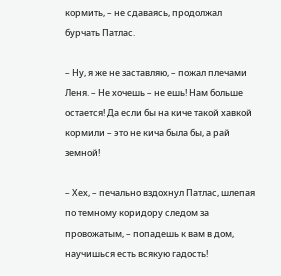кормить, – не сдаваясь, продолжал бурчать Патлас.

– Ну, я же не заставляю, – пожал плечами Леня. – Не хочешь – не ешь! Нам больше остается! Да если бы на киче такой хавкой кормили – это не кича была бы, а рай земной!

– Хех, – печально вздохнул Патлас, шлепая по темному коридору следом за провожатым, – попадешь к вам в дом, научишься есть всякую гадость!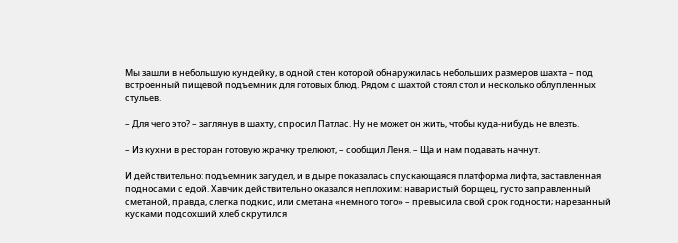Мы зашли в небольшую кундейку, в одной стен которой обнаружилась небольших размеров шахта – под встроенный пищевой подъемник для готовых блюд. Рядом с шахтой стоял стол и несколько облупленных стульев.

– Для чего это? – заглянув в шахту, спросил Патлас. Ну не может он жить, чтобы куда-нибудь не влезть.

– Из кухни в ресторан готовую жрачку трелюют, – сообщил Леня. – Ща и нам подавать начнут.

И действительно: подъемник загудел, и в дыре показалась спускающаяся платформа лифта, заставленная подносами с едой. Хавчик действительно оказался неплохим: наваристый борщец, густо заправленный сметаной, правда, слегка подкис, или сметана «немного того» – превысила свой срок годности; нарезанный кусками подсохший хлеб скрутился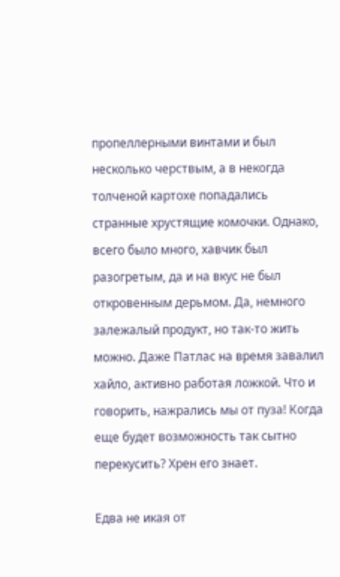пропеллерными винтами и был несколько черствым, а в некогда толченой картохе попадались странные хрустящие комочки. Однако, всего было много, хавчик был разогретым, да и на вкус не был откровенным дерьмом. Да, немного залежалый продукт, но так-то жить можно. Даже Патлас на время завалил хайло, активно работая ложкой. Что и говорить, нажрались мы от пуза! Когда еще будет возможность так сытно перекусить? Хрен его знает.

Едва не икая от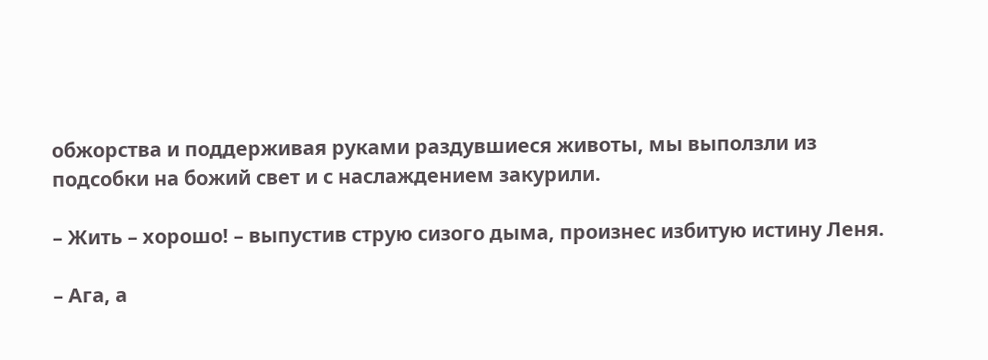обжорства и поддерживая руками раздувшиеся животы, мы выползли из подсобки на божий свет и с наслаждением закурили.

– Жить – хорошо! – выпустив струю сизого дыма, произнес избитую истину Леня.

– Ага, а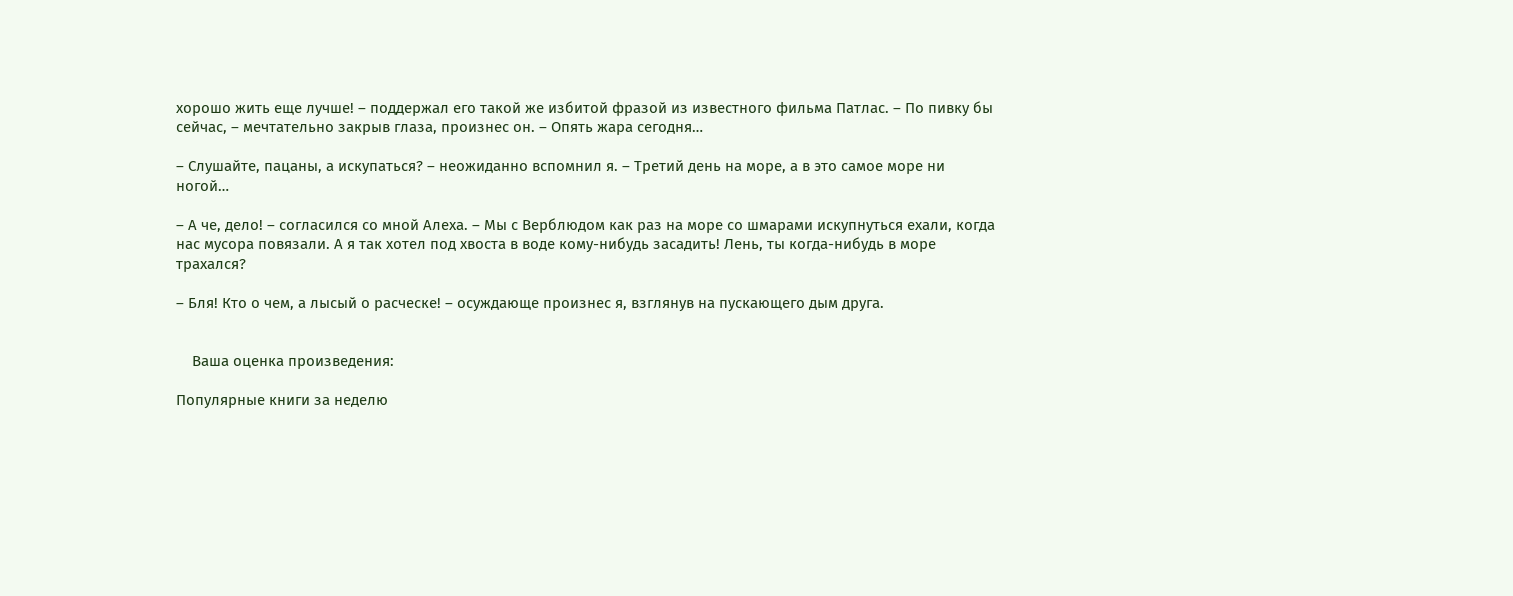хорошо жить еще лучше! – поддержал его такой же избитой фразой из известного фильма Патлас. – По пивку бы сейчас, – мечтательно закрыв глаза, произнес он. – Опять жара сегодня…

– Слушайте, пацаны, а искупаться? – неожиданно вспомнил я. – Третий день на море, а в это самое море ни ногой…

– А че, дело! – согласился со мной Алеха. – Мы с Верблюдом как раз на море со шмарами искупнуться ехали, когда нас мусора повязали. А я так хотел под хвоста в воде кому-нибудь засадить! Лень, ты когда-нибудь в море трахался?

– Бля! Кто о чем, а лысый о расческе! – осуждающе произнес я, взглянув на пускающего дым друга.


    Ваша оценка произведения:

Популярные книги за неделю